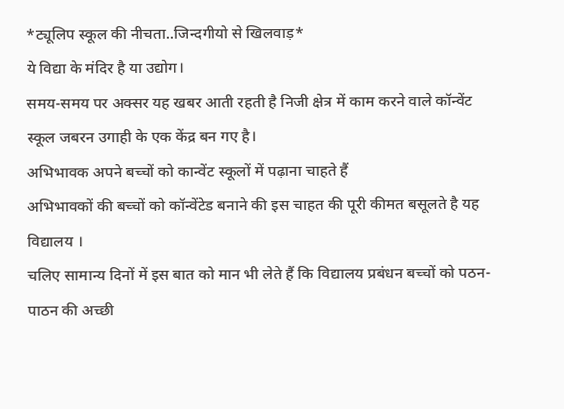*ट्यूलिप स्कूल की नीचता..जिन्दगीयो से खिलवाड़*
ये विद्या के मंदिर है या उद्योग।
समय-समय पर अक्सर यह खबर आती रहती है निजी क्षेत्र में काम करने वाले कॉन्वेंट स्कूल जबरन उगाही के एक केंद्र बन गए है।
अभिभावक अपने बच्चों को कान्वेंट स्कूलों में पढ़ाना चाहते हैं
अभिभावकों की बच्चों को कॉन्वेंटेड बनाने की इस चाहत की पूरी कीमत बसूलते है यह विद्यालय ।
चलिए सामान्य दिनों में इस बात को मान भी लेते हैं कि विद्यालय प्रबंधन बच्चों को पठन-पाठन की अच्छी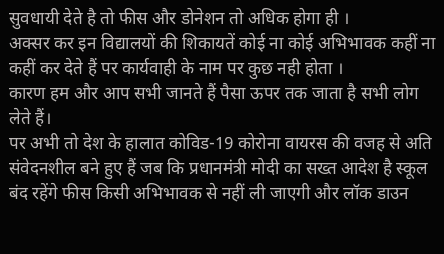सुवधायी देते है तो फीस और डोनेशन तो अधिक होगा ही ।
अक्सर कर इन विद्यालयों की शिकायतें कोई ना कोई अभिभावक कहीं ना कहीं कर देते हैं पर कार्यवाही के नाम पर कुछ नही होता ।
कारण हम और आप सभी जानते हैं पैसा ऊपर तक जाता है सभी लोग लेते हैं।
पर अभी तो देश के हालात कोविड-19 कोरोना वायरस की वजह से अति संवेदनशील बने हुए हैं जब कि प्रधानमंत्री मोदी का सख्त आदेश है स्कूल बंद रहेंगे फीस किसी अभिभावक से नहीं ली जाएगी और लॉक डाउन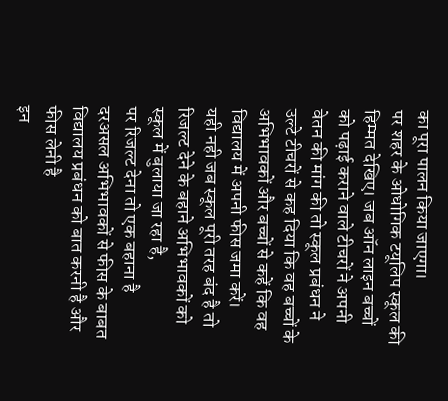का पूरा पालन किया जाएगा।
पर शहर के ओधोगिक टयूलिप स्कूल की हिम्मत देखिए। जब ऑन लाइन बच्चों को पढ़ाई कराने वाले टीचरों ने अपनी वेतन की मांग की तो स्कूल प्रबंधन ने उल्टे टीचरों से कह दिया कि वह बच्चों के अभिभावकों और बच्चों से कहें कि वह विद्यालय में अपनी फीस जमा करें।
यही नही जब स्कूल पूरी तरह बंद है तो रिजल्ट देने के बहाने अभिभावकों को स्कूल में बुलाया जा रहा है,
पर रिजल्ट देना तो एक बहाना है दरअसल अभिभावकों से फीस के बाबत विद्यालय प्रबंधन को बात करनी है और फीस लेनी है
इन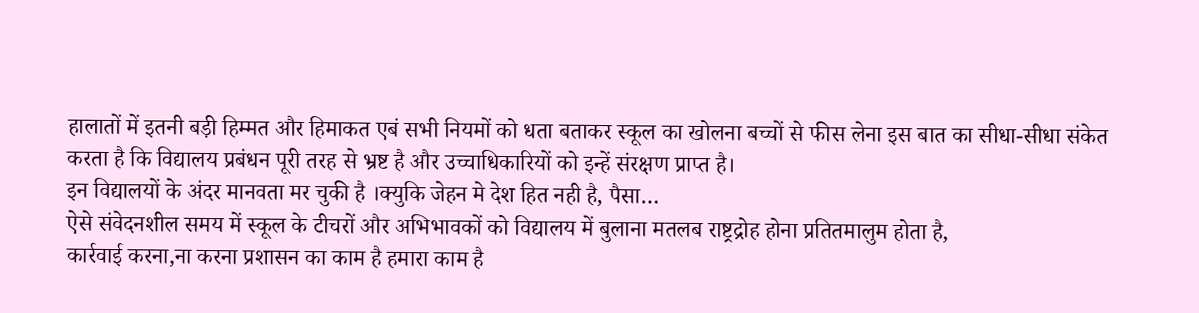हालातों में इतनी बड़ी हिम्मत और हिमाकत एबं सभी नियमों को धता बताकर स्कूल का खोलना बच्चों से फीस लेना इस बात का सीधा-सीधा संकेत करता है कि विद्यालय प्रबंधन पूरी तरह से भ्रष्ट है और उच्चाधिकारियों को इन्हें संरक्षण प्राप्त है।
इन विद्यालयों के अंदर मानवता मर चुकी है ।क्युकि जेहन मे देश हित नही है, पैसा…
ऐसे संवेदनशील समय में स्कूल के टीचरों और अभिभावकों को विद्यालय में बुलाना मतलब राष्ट्रद्रोह होना प्रतितमालुम होता है,
कार्रवाई करना,ना करना प्रशासन का काम है हमारा काम है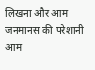लिखना और आम जनमानस की परेशानी आम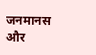जनमानस और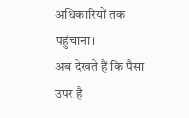अधिकारियों तक पहुंचाना।
अब देखते हैं कि पैसा उपर है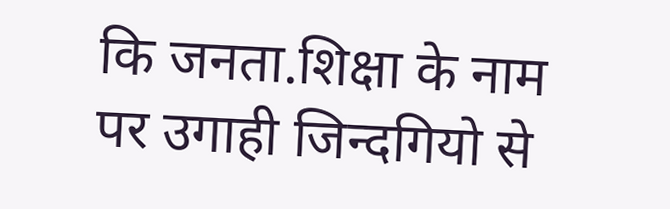कि जनता.शिक्षा के नाम पर उगाही जिन्दगियो से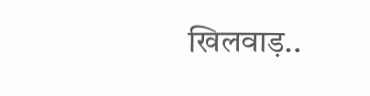खिलवाड़..